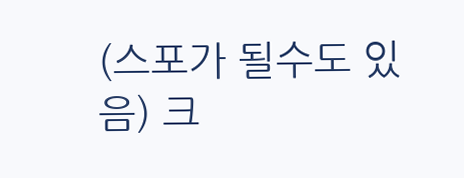(스포가 될수도 있음) 크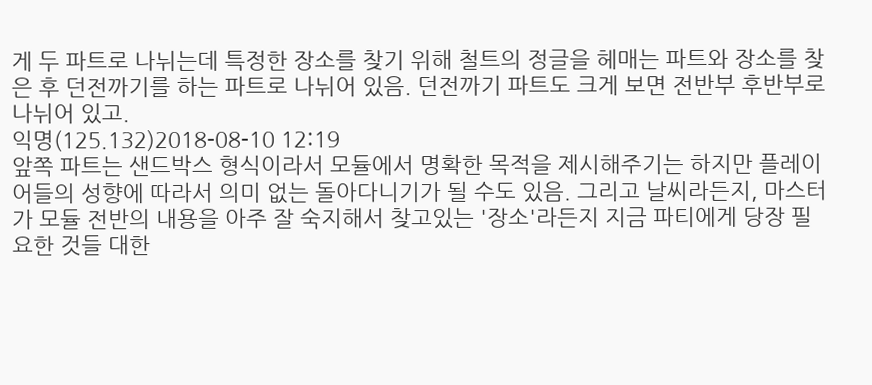게 두 파트로 나뉘는데 특정한 장소를 찾기 위해 철트의 정글을 헤매는 파트와 장소를 찾은 후 던전까기를 하는 파트로 나뉘어 있음. 던전까기 파트도 크게 보면 전반부 후반부로 나뉘어 있고.
익명(125.132)2018-08-10 12:19
앞쪽 파트는 샌드박스 형식이라서 모듈에서 명확한 목적을 제시해주기는 하지만 플레이어들의 성향에 따라서 의미 없는 돌아다니기가 될 수도 있음. 그리고 날씨라든지, 마스터가 모듈 전반의 내용을 아주 잘 숙지해서 찾고있는 '장소'라든지 지금 파티에게 당장 필요한 것들 대한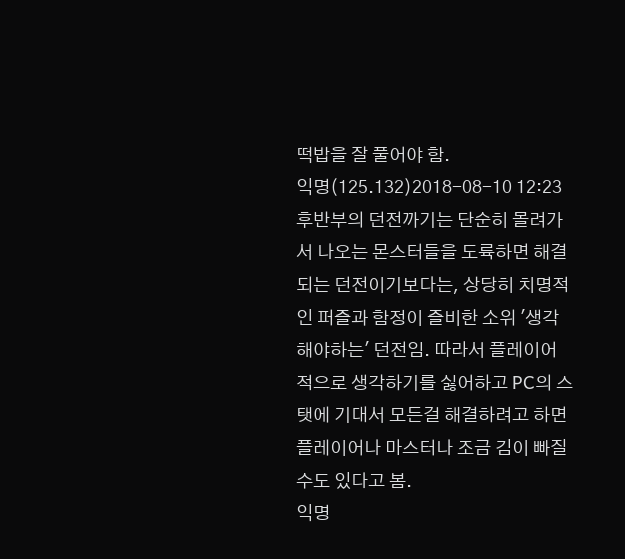떡밥을 잘 풀어야 함.
익명(125.132)2018-08-10 12:23
후반부의 던전까기는 단순히 몰려가서 나오는 몬스터들을 도륙하면 해결되는 던전이기보다는, 상당히 치명적인 퍼즐과 함정이 즐비한 소위 '생각해야하는' 던전임. 따라서 플레이어적으로 생각하기를 싫어하고 PC의 스탯에 기대서 모든걸 해결하려고 하면 플레이어나 마스터나 조금 김이 빠질 수도 있다고 봄.
익명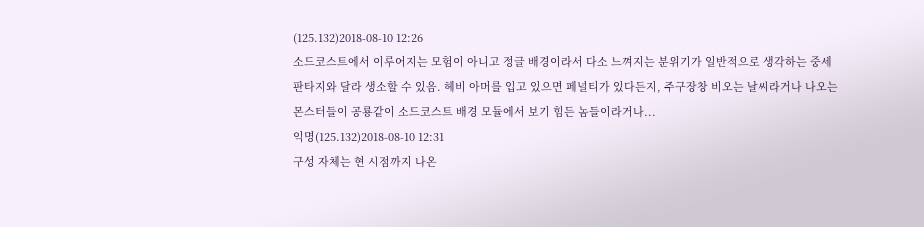(125.132)2018-08-10 12:26
소드코스트에서 이루어지는 모험이 아니고 정글 배경이라서 다소 느껴지는 분위기가 일반적으로 생각하는 중세 판타지와 달라 생소할 수 있음. 헤비 아머를 입고 있으면 페널티가 있다든지, 주구장창 비오는 날씨라거나 나오는 몬스터들이 공룡같이 소드코스트 배경 모듈에서 보기 힘든 놈들이라거나...
익명(125.132)2018-08-10 12:31
구성 자체는 현 시점까지 나온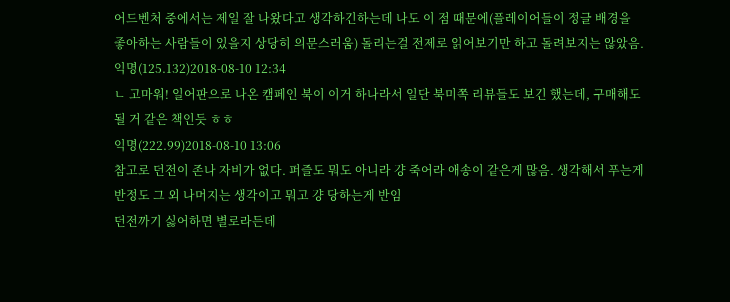어드벤처 중에서는 제일 잘 나왔다고 생각하긴하는데 나도 이 점 때문에(플레이어들이 정글 배경을 좋아하는 사람들이 있을지 상당히 의문스러움) 돌리는걸 전제로 읽어보기만 하고 돌려보지는 않았음.
익명(125.132)2018-08-10 12:34
ㄴ 고마워! 일어판으로 나온 캠페인 북이 이거 하나라서 일단 북미쪽 리뷰들도 보긴 했는데, 구매해도 될 거 같은 책인듯 ㅎㅎ
익명(222.99)2018-08-10 13:06
참고로 던전이 존나 자비가 없다. 퍼즐도 뭐도 아니라 걍 죽어라 애송이 같은게 많음. 생각해서 푸는게 반정도 그 외 나머지는 생각이고 뭐고 걍 당하는게 반임
던전까기 싫어하면 별로라든데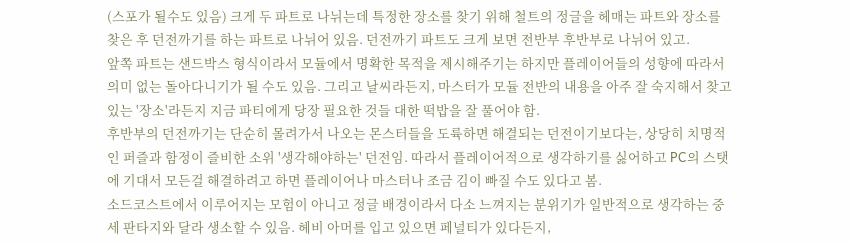(스포가 될수도 있음) 크게 두 파트로 나뉘는데 특정한 장소를 찾기 위해 철트의 정글을 헤매는 파트와 장소를 찾은 후 던전까기를 하는 파트로 나뉘어 있음. 던전까기 파트도 크게 보면 전반부 후반부로 나뉘어 있고.
앞쪽 파트는 샌드박스 형식이라서 모듈에서 명확한 목적을 제시해주기는 하지만 플레이어들의 성향에 따라서 의미 없는 돌아다니기가 될 수도 있음. 그리고 날씨라든지, 마스터가 모듈 전반의 내용을 아주 잘 숙지해서 찾고있는 '장소'라든지 지금 파티에게 당장 필요한 것들 대한 떡밥을 잘 풀어야 함.
후반부의 던전까기는 단순히 몰려가서 나오는 몬스터들을 도륙하면 해결되는 던전이기보다는, 상당히 치명적인 퍼즐과 함정이 즐비한 소위 '생각해야하는' 던전임. 따라서 플레이어적으로 생각하기를 싫어하고 PC의 스탯에 기대서 모든걸 해결하려고 하면 플레이어나 마스터나 조금 김이 빠질 수도 있다고 봄.
소드코스트에서 이루어지는 모험이 아니고 정글 배경이라서 다소 느껴지는 분위기가 일반적으로 생각하는 중세 판타지와 달라 생소할 수 있음. 헤비 아머를 입고 있으면 페널티가 있다든지,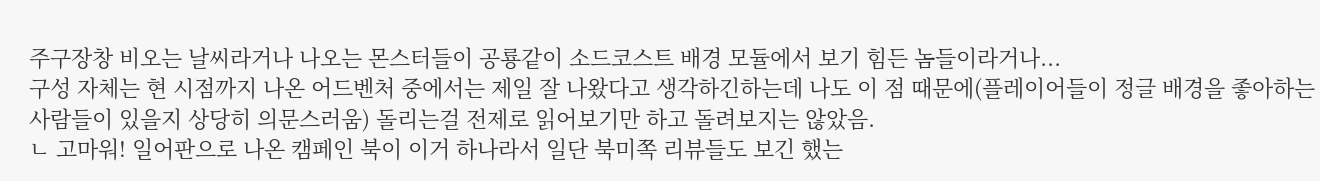주구장창 비오는 날씨라거나 나오는 몬스터들이 공룡같이 소드코스트 배경 모듈에서 보기 힘든 놈들이라거나...
구성 자체는 현 시점까지 나온 어드벤처 중에서는 제일 잘 나왔다고 생각하긴하는데 나도 이 점 때문에(플레이어들이 정글 배경을 좋아하는 사람들이 있을지 상당히 의문스러움) 돌리는걸 전제로 읽어보기만 하고 돌려보지는 않았음.
ㄴ 고마워! 일어판으로 나온 캠페인 북이 이거 하나라서 일단 북미쪽 리뷰들도 보긴 했는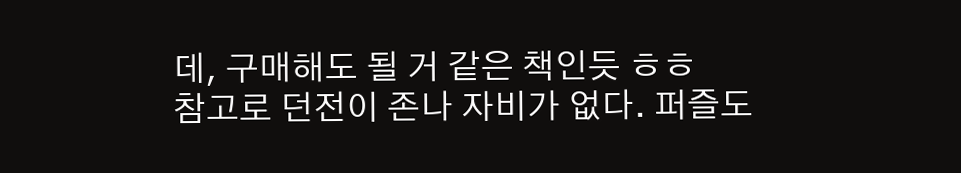데, 구매해도 될 거 같은 책인듯 ㅎㅎ
참고로 던전이 존나 자비가 없다. 퍼즐도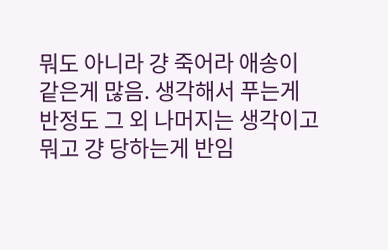뭐도 아니라 걍 죽어라 애송이 같은게 많음. 생각해서 푸는게 반정도 그 외 나머지는 생각이고 뭐고 걍 당하는게 반임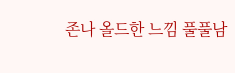존나 올드한 느낌 풀풀남